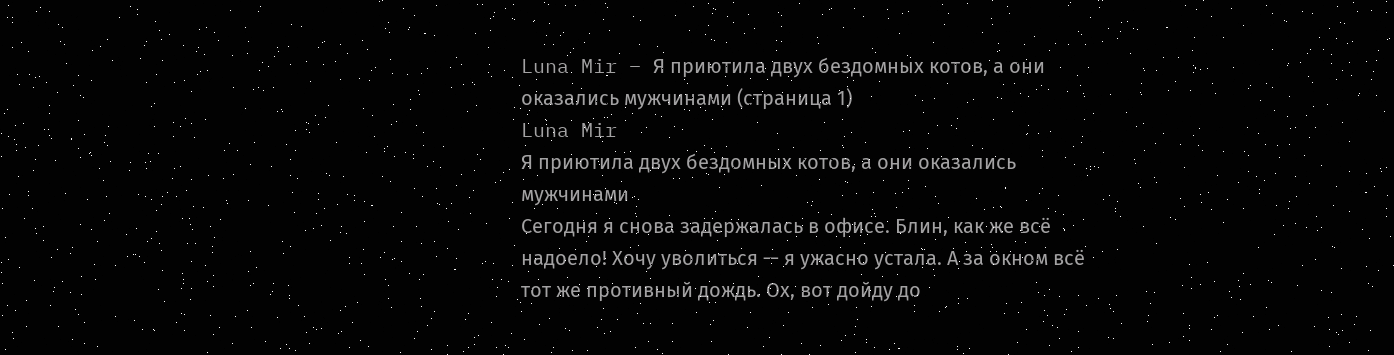Luna Mir – Я приютила двух бездомных котов, а они оказались мужчинами (страница 1)
Luna Mir
Я приютила двух бездомных котов, а они оказались мужчинами
Сегодня я снова задержалась в офисе. Блин, как же всё надоело! Хочу уволиться — я ужасно устала. А за окном всё тот же противный дождь. Ох, вот дойду до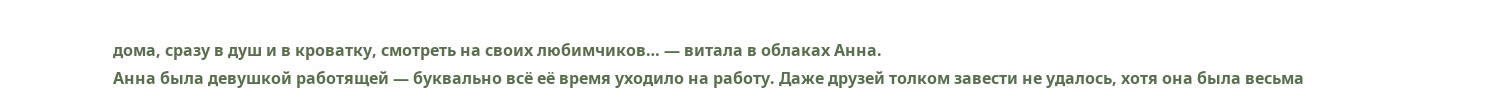дома, сразу в душ и в кроватку, смотреть на своих любимчиков… — витала в облаках Анна.
Анна была девушкой работящей — буквально всё её время уходило на работу. Даже друзей толком завести не удалось, хотя она была весьма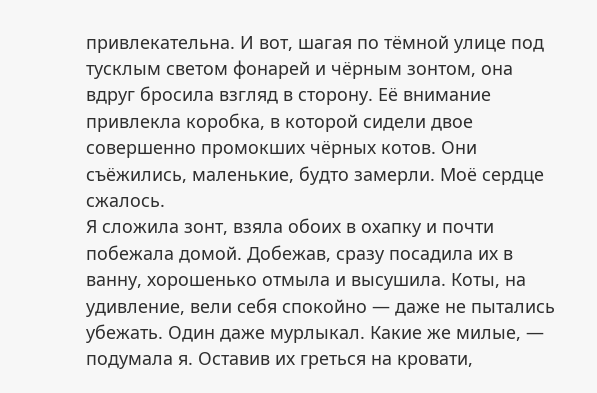привлекательна. И вот, шагая по тёмной улице под тусклым светом фонарей и чёрным зонтом, она вдруг бросила взгляд в сторону. Её внимание привлекла коробка, в которой сидели двое совершенно промокших чёрных котов. Они съёжились, маленькие, будто замерли. Моё сердце сжалось.
Я сложила зонт, взяла обоих в охапку и почти побежала домой. Добежав, сразу посадила их в ванну, хорошенько отмыла и высушила. Коты, на удивление, вели себя спокойно — даже не пытались убежать. Один даже мурлыкал. Какие же милые, — подумала я. Оставив их греться на кровати,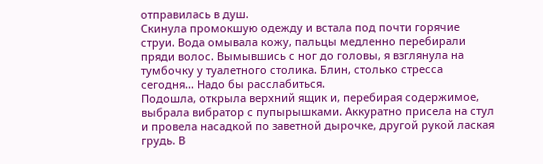отправилась в душ.
Скинула промокшую одежду и встала под почти горячие струи. Вода омывала кожу, пальцы медленно перебирали пряди волос. Вымывшись с ног до головы, я взглянула на тумбочку у туалетного столика. Блин, столько стресса сегодня… Надо бы расслабиться.
Подошла, открыла верхний ящик и, перебирая содержимое, выбрала вибратор с пупырышками. Аккуратно присела на стул и провела насадкой по заветной дырочке, другой рукой лаская грудь. В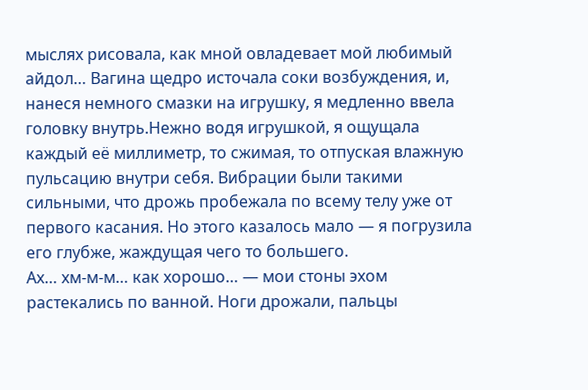мыслях рисовала, как мной овладевает мой любимый айдол… Вагина щедро источала соки возбуждения, и, нанеся немного смазки на игрушку, я медленно ввела головку внутрь.Нежно водя игрушкой, я ощущала каждый её миллиметр, то сжимая, то отпуская влажную пульсацию внутри себя. Вибрации были такими сильными, что дрожь пробежала по всему телу уже от первого касания. Но этого казалось мало — я погрузила его глубже, жаждущая чего то большего.
Ах… хм-м-м… как хорошо… — мои стоны эхом растекались по ванной. Ноги дрожали, пальцы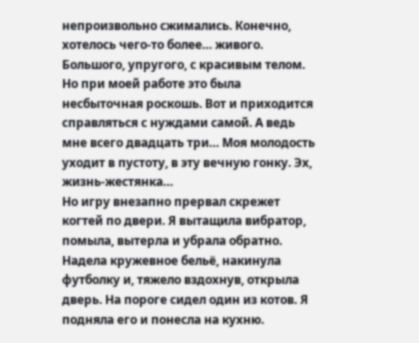непроизвольно сжимались. Конечно, хотелось чего-то более… живого. Большого, упругого, с красивым телом. Но при моей работе это была несбыточная роскошь. Вот и приходится справляться с нуждами самой. А ведь мне всего двадцать три… Моя молодость уходит в пустоту, в эту вечную гонку. Эх, жизнь-жестянка…
Но игру внезапно прервал скрежет когтей по двери. Я вытащила вибратор, помыла, вытерла и убрала обратно. Надела кружевное бельё, накинула футболку и, тяжело вздохнув, открыла дверь. На пороге сидел один из котов. Я подняла его и понесла на кухню.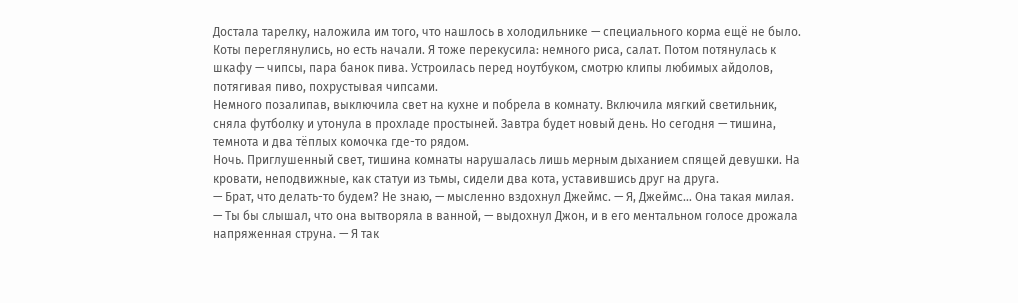Достала тарелку, наложила им того, что нашлось в холодильнике — специального корма ещё не было. Коты переглянулись, но есть начали. Я тоже перекусила: немного риса, салат. Потом потянулась к шкафу — чипсы, пара банок пива. Устроилась перед ноутбуком, смотрю клипы любимых айдолов, потягивая пиво, похрустывая чипсами.
Немного позалипав, выключила свет на кухне и побрела в комнату. Включила мягкий светильник, сняла футболку и утонула в прохладе простыней. Завтра будет новый день. Но сегодня — тишина, темнота и два тёплых комочка где-то рядом.
Ночь. Приглушенный свет, тишина комнаты нарушалась лишь мерным дыханием спящей девушки. На кровати, неподвижные, как статуи из тьмы, сидели два кота, уставившись друг на друга.
— Брат, что делать-то будем? Не знаю, — мысленно вздохнул Джеймс. — Я, Джеймс… Она такая милая.
— Ты бы слышал, что она вытворяла в ванной, — выдохнул Джон, и в его ментальном голосе дрожала напряженная струна. — Я так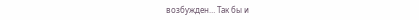возбужден… Так бы и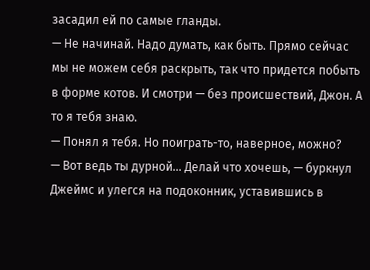засадил ей по самые гланды.
— Не начинай. Надо думать, как быть. Прямо сейчас мы не можем себя раскрыть, так что придется побыть в форме котов. И смотри — без происшествий, Джон. А то я тебя знаю.
— Понял я тебя. Но поиграть-то, наверное, можно?
— Вот ведь ты дурной… Делай что хочешь, — буркнул Джеймс и улегся на подоконник, уставившись в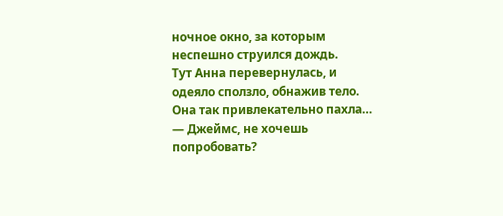ночное окно, за которым неспешно струился дождь.
Тут Анна перевернулась, и одеяло сползло, обнажив тело. Она так привлекательно пахла…
— Джеймс, не хочешь попробовать?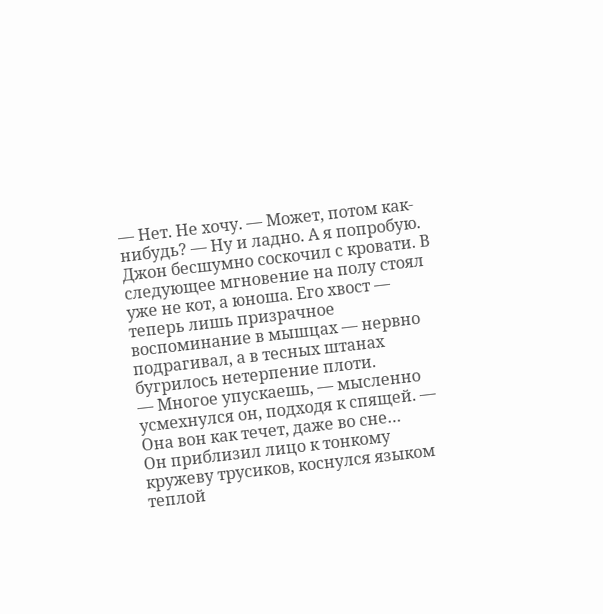— Нет. Не хочу. — Может, потом как-нибудь? — Ну и ладно. А я попробую.
Джон бесшумно соскочил с кровати. В следующее мгновение на полу стоял уже не кот, а юноша. Его хвост — теперь лишь призрачное воспоминание в мышцах — нервно подрагивал, а в тесных штанах бугрилось нетерпение плоти.
— Многое упускаешь, — мысленно усмехнулся он, подходя к спящей. — Она вон как течет, даже во сне…
Он приблизил лицо к тонкому кружеву трусиков, коснулся языком теплой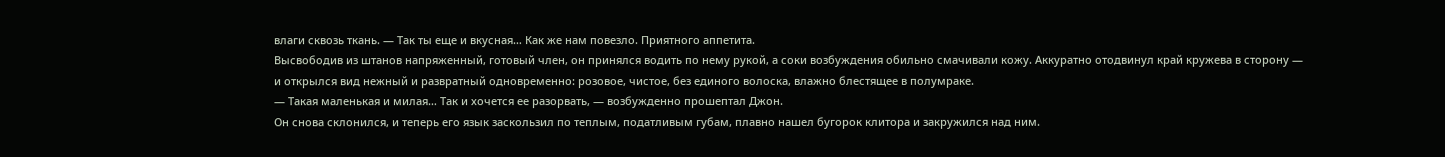влаги сквозь ткань. — Так ты еще и вкусная… Как же нам повезло. Приятного аппетита.
Высвободив из штанов напряженный, готовый член, он принялся водить по нему рукой, а соки возбуждения обильно смачивали кожу. Аккуратно отодвинул край кружева в сторону — и открылся вид нежный и развратный одновременно: розовое, чистое, без единого волоска, влажно блестящее в полумраке.
— Такая маленькая и милая… Так и хочется ее разорвать, — возбужденно прошептал Джон.
Он снова склонился, и теперь его язык заскользил по теплым, податливым губам, плавно нашел бугорок клитора и закружился над ним.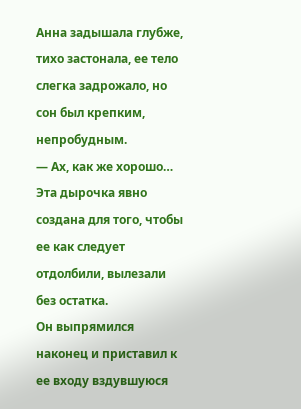Анна задышала глубже, тихо застонала, ее тело слегка задрожало, но сон был крепким, непробудным.
— Ах, как же хорошо… Эта дырочка явно создана для того, чтобы ее как следует отдолбили, вылезали без остатка.
Он выпрямился наконец и приставил к ее входу вздувшуюся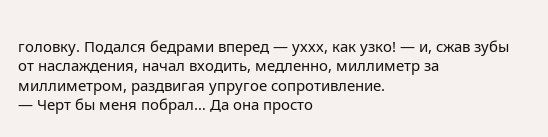головку. Подался бедрами вперед — уххх, как узко! — и, сжав зубы от наслаждения, начал входить, медленно, миллиметр за миллиметром, раздвигая упругое сопротивление.
— Черт бы меня побрал… Да она просто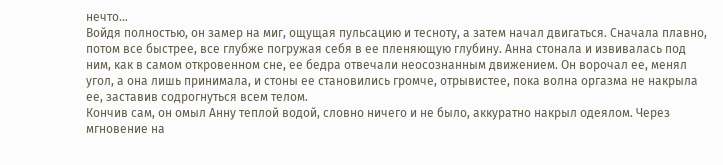нечто…
Войдя полностью, он замер на миг, ощущая пульсацию и тесноту, а затем начал двигаться. Сначала плавно, потом все быстрее, все глубже погружая себя в ее пленяющую глубину. Анна стонала и извивалась под ним, как в самом откровенном сне, ее бедра отвечали неосознанным движением. Он ворочал ее, менял угол, а она лишь принимала, и стоны ее становились громче, отрывистее, пока волна оргазма не накрыла ее, заставив содрогнуться всем телом.
Кончив сам, он омыл Анну теплой водой, словно ничего и не было, аккуратно накрыл одеялом. Через мгновение на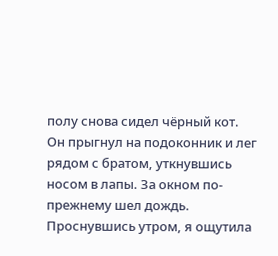полу снова сидел чёрный кот. Он прыгнул на подоконник и лег рядом с братом, уткнувшись носом в лапы. За окном по-прежнему шел дождь.
Проснувшись утром, я ощутила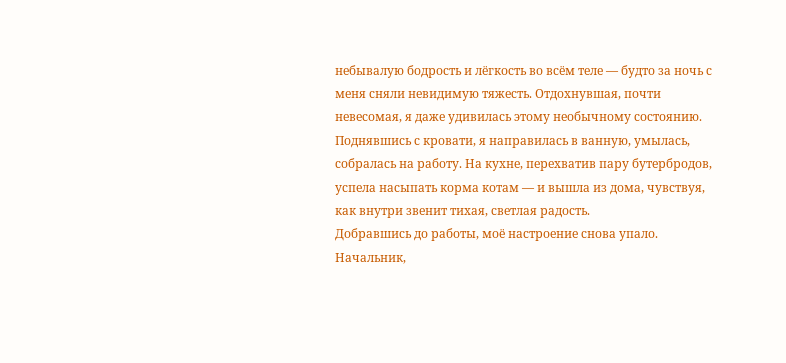небывалую бодрость и лёгкость во всём теле — будто за ночь с меня сняли невидимую тяжесть. Отдохнувшая, почти невесомая, я даже удивилась этому необычному состоянию. Поднявшись с кровати, я направилась в ванную, умылась, собралась на работу. На кухне, перехватив пару бутербродов, успела насыпать корма котам — и вышла из дома, чувствуя, как внутри звенит тихая, светлая радость.
Добравшись до работы, моё настроение снова упало. Начальник,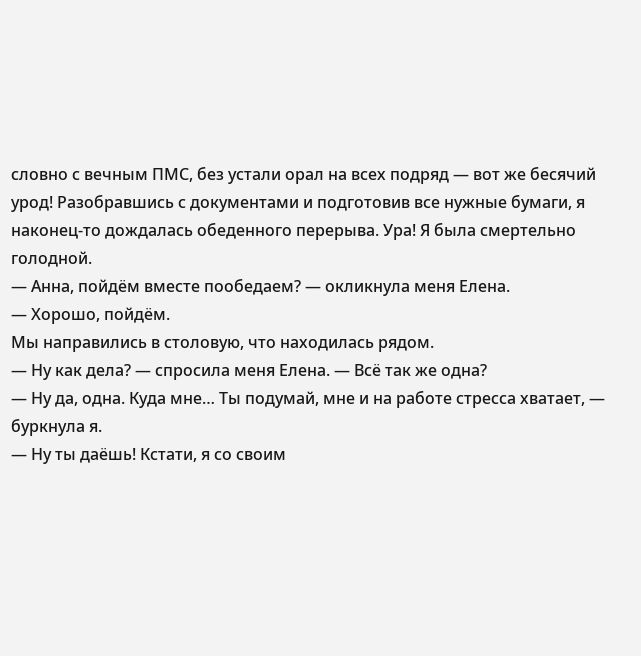словно с вечным ПМС, без устали орал на всех подряд — вот же бесячий урод! Разобравшись с документами и подготовив все нужные бумаги, я наконец-то дождалась обеденного перерыва. Ура! Я была смертельно голодной.
— Анна, пойдём вместе пообедаем? — окликнула меня Елена.
— Хорошо, пойдём.
Мы направились в столовую, что находилась рядом.
— Ну как дела? — спросила меня Елена. — Всё так же одна?
— Ну да, одна. Куда мне… Ты подумай, мне и на работе стресса хватает, — буркнула я.
— Ну ты даёшь! Кстати, я со своим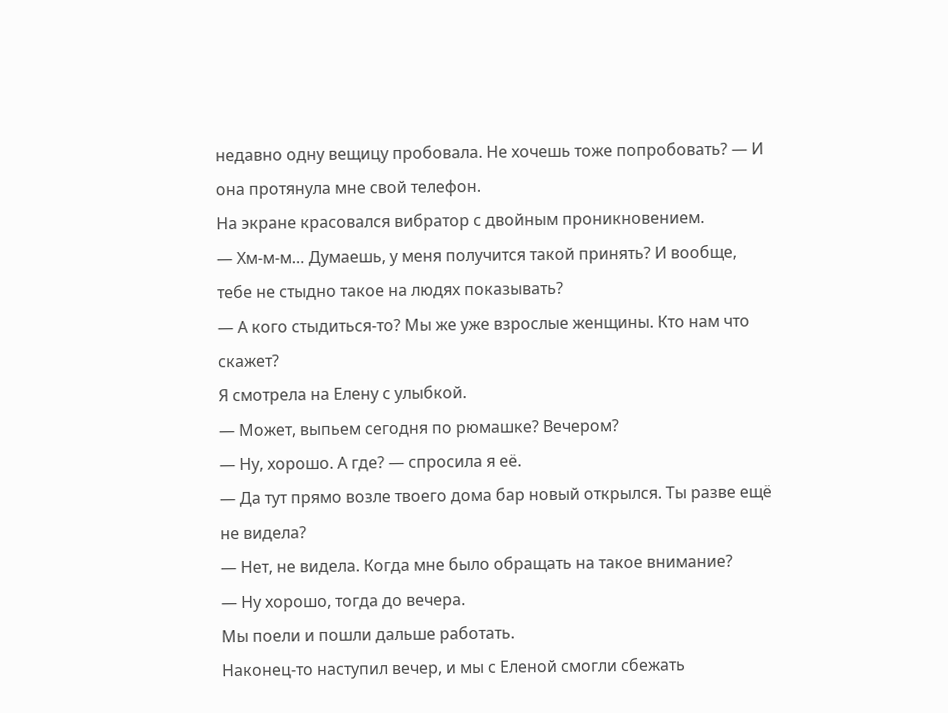недавно одну вещицу пробовала. Не хочешь тоже попробовать? — И она протянула мне свой телефон.
На экране красовался вибратор с двойным проникновением.
— Хм-м-м… Думаешь, у меня получится такой принять? И вообще, тебе не стыдно такое на людях показывать?
— А кого стыдиться-то? Мы же уже взрослые женщины. Кто нам что скажет?
Я смотрела на Елену с улыбкой.
— Может, выпьем сегодня по рюмашке? Вечером?
— Ну, хорошо. А где? — спросила я её.
— Да тут прямо возле твоего дома бар новый открылся. Ты разве ещё не видела?
— Нет, не видела. Когда мне было обращать на такое внимание?
— Ну хорошо, тогда до вечера.
Мы поели и пошли дальше работать.
Наконец-то наступил вечер, и мы с Еленой смогли сбежать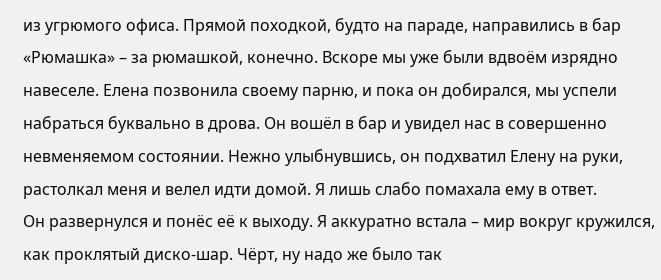из угрюмого офиса. Прямой походкой, будто на параде, направились в бар «Рюмашка» – за рюмашкой, конечно. Вскоре мы уже были вдвоём изрядно навеселе. Елена позвонила своему парню, и пока он добирался, мы успели набраться буквально в дрова. Он вошёл в бар и увидел нас в совершенно невменяемом состоянии. Нежно улыбнувшись, он подхватил Елену на руки, растолкал меня и велел идти домой. Я лишь слабо помахала ему в ответ.
Он развернулся и понёс её к выходу. Я аккуратно встала – мир вокруг кружился, как проклятый диско-шар. Чёрт, ну надо же было так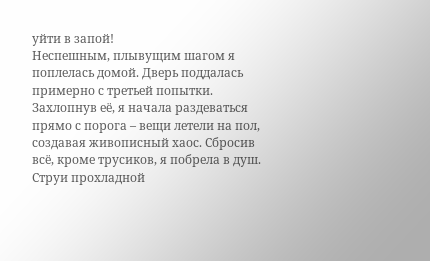уйти в запой!
Неспешным, плывущим шагом я поплелась домой. Дверь поддалась примерно с третьей попытки. Захлопнув её, я начала раздеваться прямо с порога – вещи летели на пол, создавая живописный хаос. Сбросив всё, кроме трусиков, я побрела в душ. Струи прохладной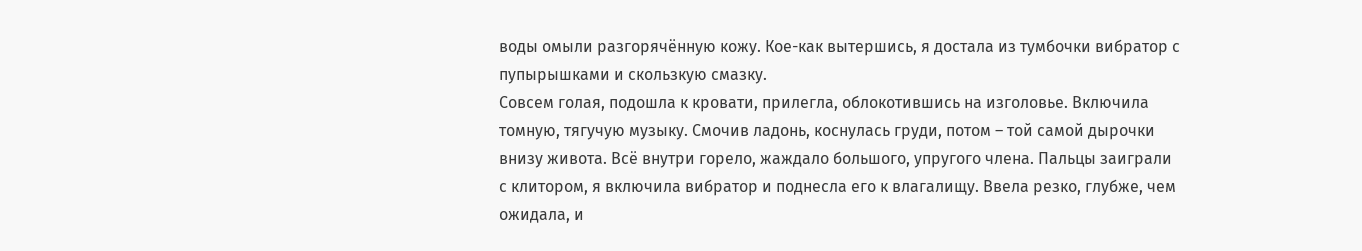воды омыли разгорячённую кожу. Кое-как вытершись, я достала из тумбочки вибратор с пупырышками и скользкую смазку.
Совсем голая, подошла к кровати, прилегла, облокотившись на изголовье. Включила томную, тягучую музыку. Смочив ладонь, коснулась груди, потом – той самой дырочки внизу живота. Всё внутри горело, жаждало большого, упругого члена. Пальцы заиграли с клитором, я включила вибратор и поднесла его к влагалищу. Ввела резко, глубже, чем ожидала, и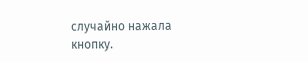случайно нажала кнопку.